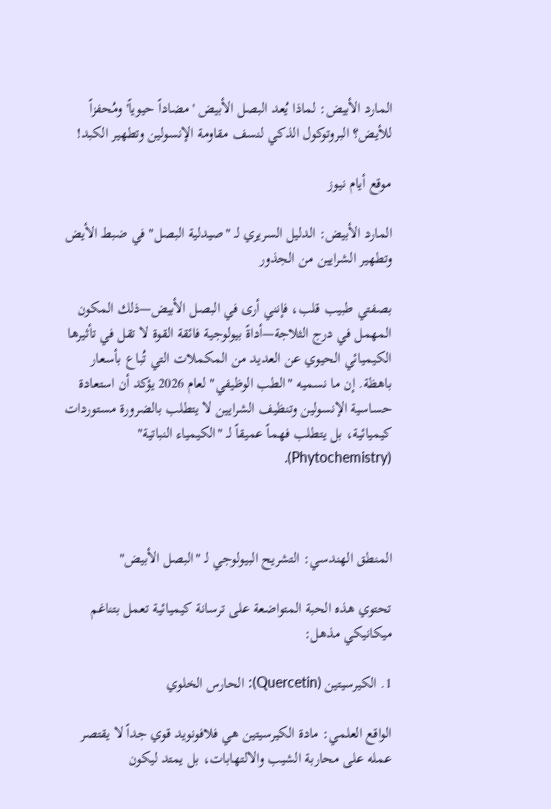المارد الأبيض: لماذا يُعد البصل الأبيض 'مضاداً حيوياً' ومُحفزاً للأيض؟ البروتوكول الذكي لنسف مقاومة الإنسولين وتطهير الكبد!

موقع أيام نيوز

المارد الأبيض: الدليل السريري لـ "صيدلية البصل" في ضبط الأيض وتطهير الشرايين من الجذور

بصفتي طبيب قلب، فإنني أرى في البصل الأبيض—ذلك المكون المهمل في درج الثلاجة—أداةً بيولوجية فائقة القوة لا تقل في تأثيرها الكيميائي الحيوي عن العديد من المكملات التي تُباع بأسعار باهظة. إن ما نسميه "الطب الوظيفي" لعام 2026 يؤكد أن استعادة حساسية الإنسولين وتنظيف الشرايين لا يتطلب بالضرورة مستوردات كيميائية، بل يتطلب فهماً عميقاً لـ "الكيمياء النباتية" (Phytochemistry).



المنطق الهندسي: التشريح البيولوجي لـ "البصل الأبيض"

تحتوي هذه الحبة المتواضعة على ترسانة كيميائية تعمل بتناغم ميكانيكي مذهل:

1. الكيرسيتين (Quercetin): الحارس الخلوي

الواقع العلمي: مادة الكيرسيتين هي فلافونويد قوي جداً لا يقتصر عمله على محاربة الشيب والالتهابات، بل يمتد ليكون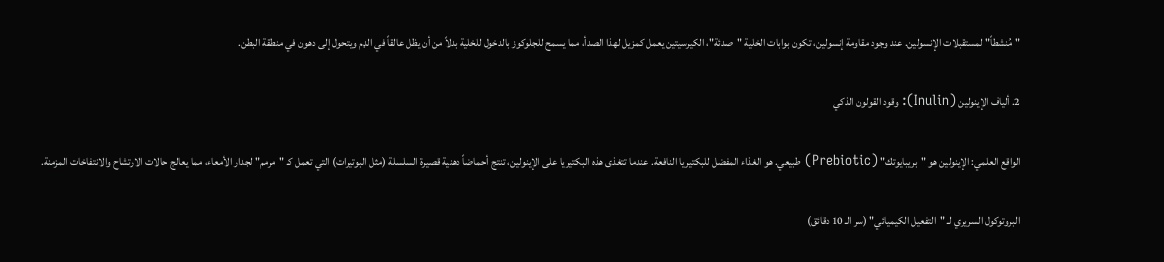"مُنشطاً" لمستقبلات الإنسولين. عند وجود مقاومة إنسولين، تكون بوابات الخلية "صدئة"، الكيرسيتين يعمل كمزيل لهذا الصدأ، مما يسمح للجلوكوز بالدخول للخلية بدلاً من أن يظل عالقاً في الډم ويتحول إلى دهون في منطقة البطن.

2. ألياف الإينولين (Inulin): وقود القولون الذكي

الواقع العلمي: الإينولين هو "بريبايوتك" (Prebiotic) طبيعي. هو الغذاء المفضل للبكتيريا النافعة. عندما تتغذى هذه البكتيريا على الإينولين، تنتج أحماضاً دهنية قصيرة السلسلة (مثل البوتيرات) التي تعمل كـ "مرمم" لجدار الأمعاء، مما يعالج حالات الارتشاح والانتفاخات المزمنة.

البروتوكول السريري لـ "التفعيل الكيميائي" (سر الـ 10 دقائق)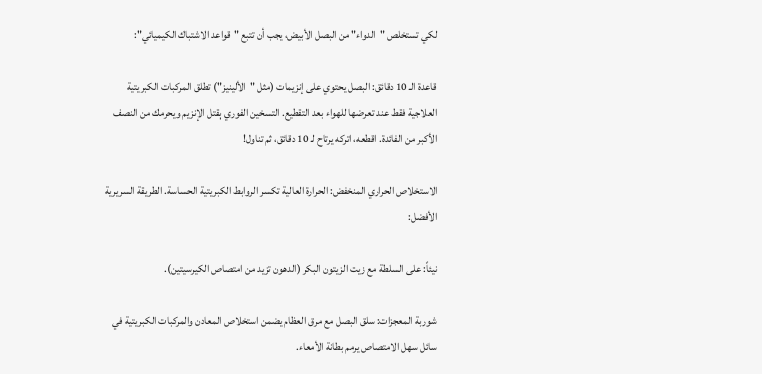لكي تستخلص "الدواء" من البصل الأبيض، يجب أن تتبع "قواعد الاشتباك الكيميائي":

قاعدة الـ 10 دقائق: البصل يحتوي على إنزيمات (مثل "الألينيز") تطلق المركبات الكبريتية العلاجية فقط عند تعرضها للهواء بعد التقطيع. التسخين الفوري ېقتل الإنزيم ويحرمك من النصف الأكبر من الفائدة. اقطعه، اتركه يرتاح لـ 10 دقائق، ثم تناول!

الاستخلاص الحراري المنخفض: الحرارة العالية تكسر الروابط الكبريتية الحساسة. الطريقة السريرية الأفضل:

نيئاً: على السلطة مع زيت الزيتون البكر (الدهون تزيد من امتصاص الكيرسيتين).

شوربة المعجزات: سلق البصل مع مرق العظام يضمن استخلاص المعادن والمركبات الكبريتية في سائل سهل الامتصاص يرمم بطانة الأمعاء.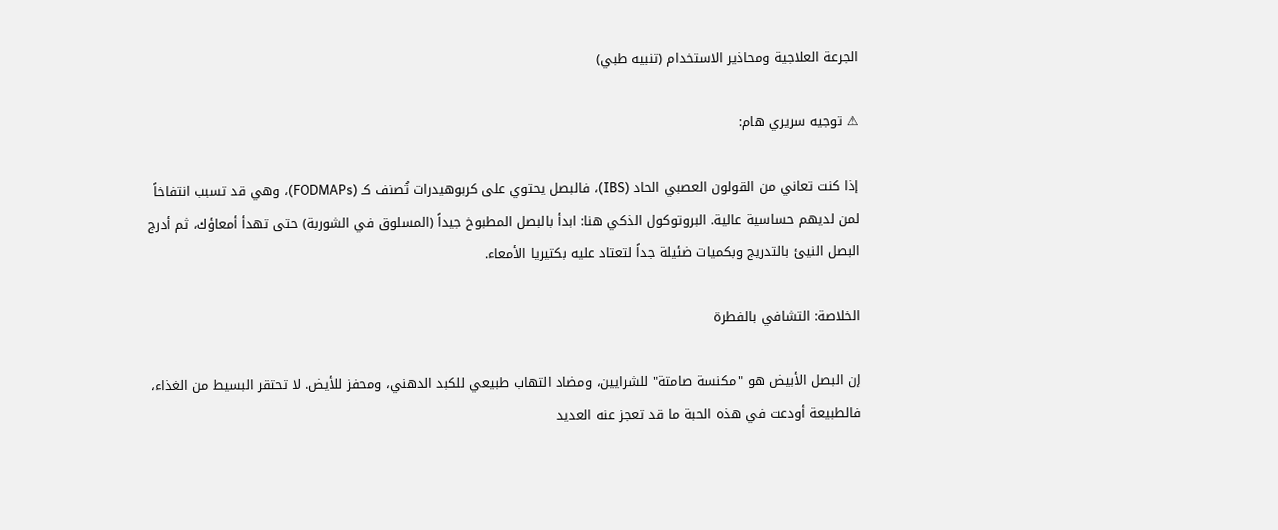الجرعة العلاجية ومحاذير الاستخدام (تنبيه طبي)

⚠ توجيه سريري هام:

إذا كنت تعاني من القولون العصبي الحاد (IBS)، فالبصل يحتوي على كربوهيدرات تُصنف كـ (FODMAPs)، وهي قد تسبب انتفاخاً لمن لديهم حساسية عالية. البروتوكول الذكي هنا: ابدأ بالبصل المطبوخ جيداً (المسلوق في الشوربة) حتى تهدأ أمعاؤك، ثم أدرج البصل النيئ بالتدريج وبكميات ضئيلة جداً لتعتاد عليه بكتيريا الأمعاء.

الخلاصة: التشافي بالفطرة

إن البصل الأبيض هو "مكنسة صامتة" للشرايين، ومضاد التهاب طبيعي للكبد الدهني، ومحفز للأيض. لا تحتقر البسيط من الغذاء، فالطبيعة أودعت في هذه الحبة ما قد تعجز عنه العديد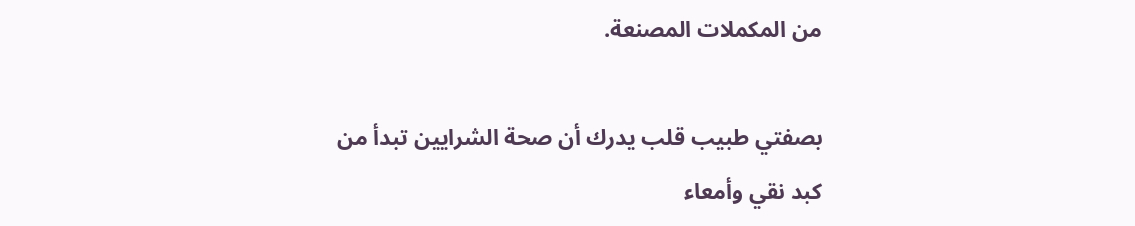من المكملات المصنعة.

بصفتي طبيب قلب يدرك أن صحة الشرايين تبدأ من كبد نقي وأمعاء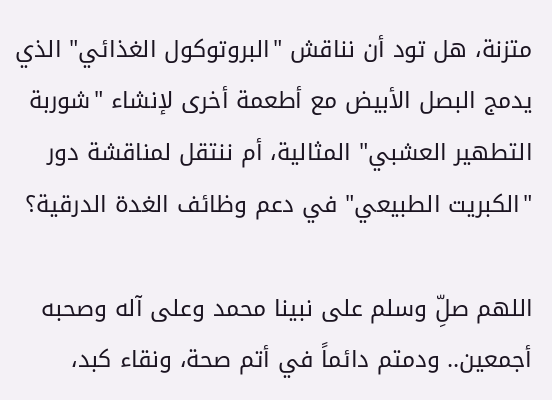متزنة، هل تود أن نناقش "البروتوكول الغذائي" الذي يدمج البصل الأبيض مع أطعمة أخرى لإنشاء "شوربة التطهير العشبي" المثالية، أم ننتقل لمناقشة دور "الكبريت الطبيعي" في دعم وظائف الغدة الدرقية؟

اللهم صلِّ وسلم على نبينا محمد وعلى آله وصحبه أجمعين.. ودمتم دائماً في أتم صحة، ونقاء كبد،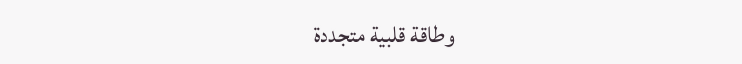وطاقة قلبية متجددة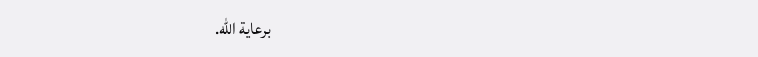برعاية الله.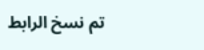تم نسخ الرابط